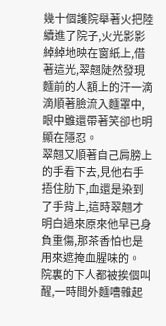幾十個護院舉著火把陸續進了院子,火光影影綽綽地映在窗紙上,借著這光,翠翹陡然發現麵前的人額上的汗一滴滴順著臉流入麵罩中,眼中雖還帶著笑卻也明顯在隱忍。
翠翹又順著自己肩膀上的手看下去,見他右手捂住肋下,血還是染到了手背上,這時翠翹才明白過來原來他早已身負重傷,那茶香怕也是用來遮掩血腥味的。
院裏的下人都被挨個叫醒,一時間外麵嘈雜起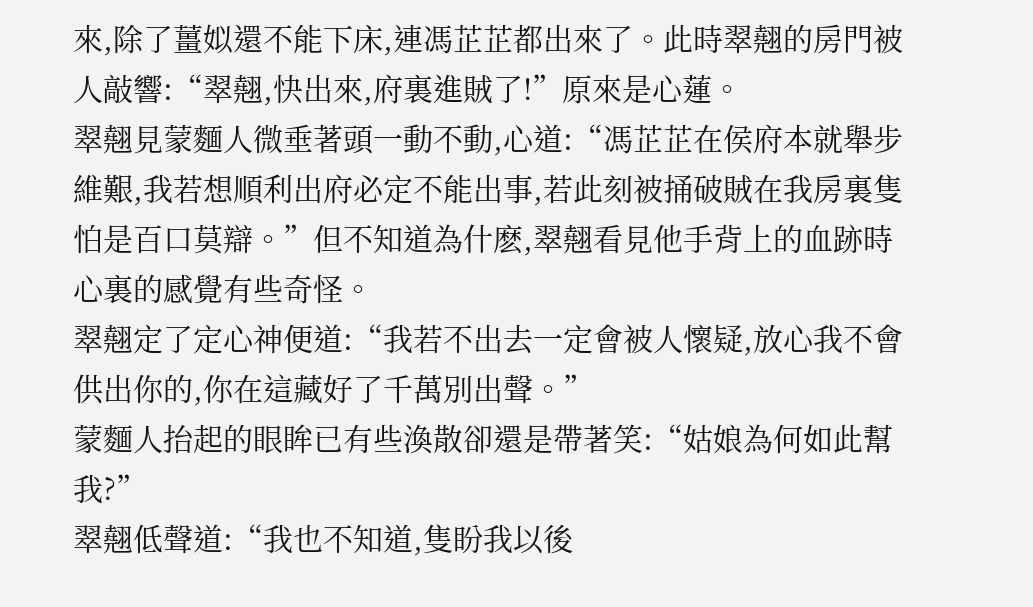來,除了薑姒還不能下床,連馮芷芷都出來了。此時翠翹的房門被人敲響:“翠翹,快出來,府裏進賊了!”原來是心蓮。
翠翹見蒙麵人微垂著頭一動不動,心道:“馮芷芷在侯府本就舉步維艱,我若想順利出府必定不能出事,若此刻被捅破賊在我房裏隻怕是百口莫辯。”但不知道為什麽,翠翹看見他手背上的血跡時心裏的感覺有些奇怪。
翠翹定了定心神便道:“我若不出去一定會被人懷疑,放心我不會供出你的,你在這藏好了千萬別出聲。”
蒙麵人抬起的眼眸已有些渙散卻還是帶著笑:“姑娘為何如此幫我?”
翠翹低聲道:“我也不知道,隻盼我以後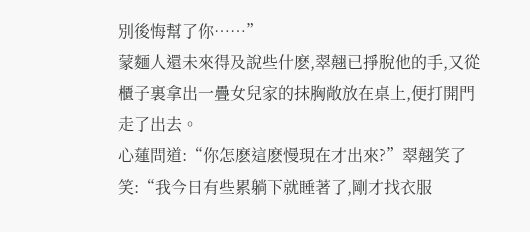別後悔幫了你……”
蒙麵人還未來得及說些什麽,翠翹已掙脫他的手,又從櫃子裏拿出一疊女兒家的抹胸敞放在桌上,便打開門走了出去。
心蓮問道:“你怎麽這麽慢現在才出來?”翠翹笑了笑:“我今日有些累躺下就睡著了,剛才找衣服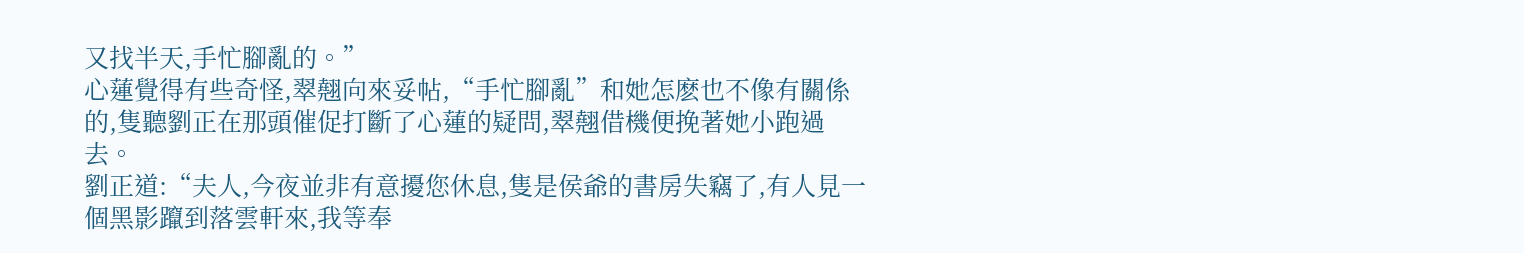又找半天,手忙腳亂的。”
心蓮覺得有些奇怪,翠翹向來妥帖,“手忙腳亂”和她怎麽也不像有關係的,隻聽劉正在那頭催促打斷了心蓮的疑問,翠翹借機便挽著她小跑過去。
劉正道:“夫人,今夜並非有意擾您休息,隻是侯爺的書房失竊了,有人見一個黑影躥到落雲軒來,我等奉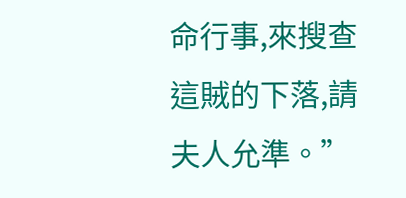命行事,來搜查這賊的下落,請夫人允準。”